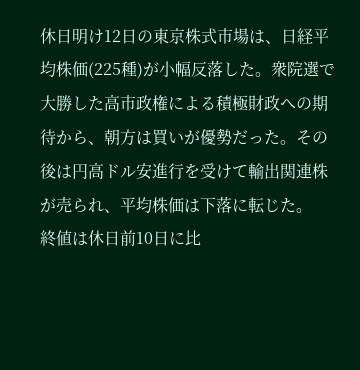休日明け12日の東京株式市場は、日経平均株価(225種)が小幅反落した。衆院選で大勝した高市政権による積極財政への期待から、朝方は買いが優勢だった。その後は円高ドル安進行を受けて輸出関連株が売られ、平均株価は下落に転じた。
終値は休日前10日に比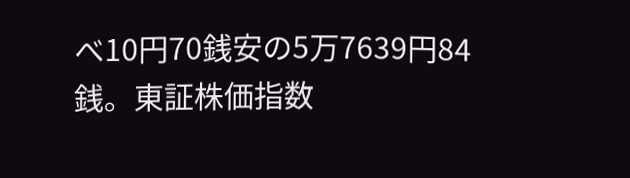べ10円70銭安の5万7639円84銭。東証株価指数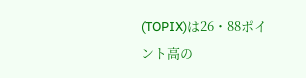(TOPIX)は26・88ポイント高の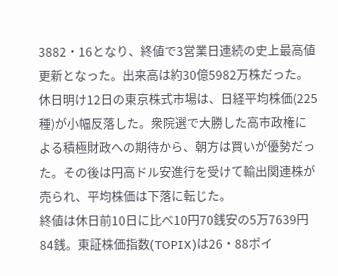3882・16となり、終値で3営業日連続の史上最高値更新となった。出来高は約30億5982万株だった。
休日明け12日の東京株式市場は、日経平均株価(225種)が小幅反落した。衆院選で大勝した高市政権による積極財政への期待から、朝方は買いが優勢だった。その後は円高ドル安進行を受けて輸出関連株が売られ、平均株価は下落に転じた。
終値は休日前10日に比べ10円70銭安の5万7639円84銭。東証株価指数(TOPIX)は26・88ポイ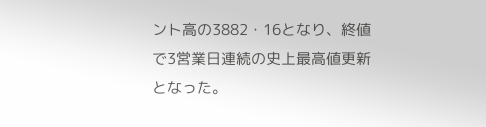ント高の3882・16となり、終値で3営業日連続の史上最高値更新となった。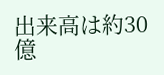出来高は約30億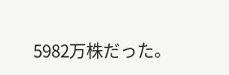5982万株だった。